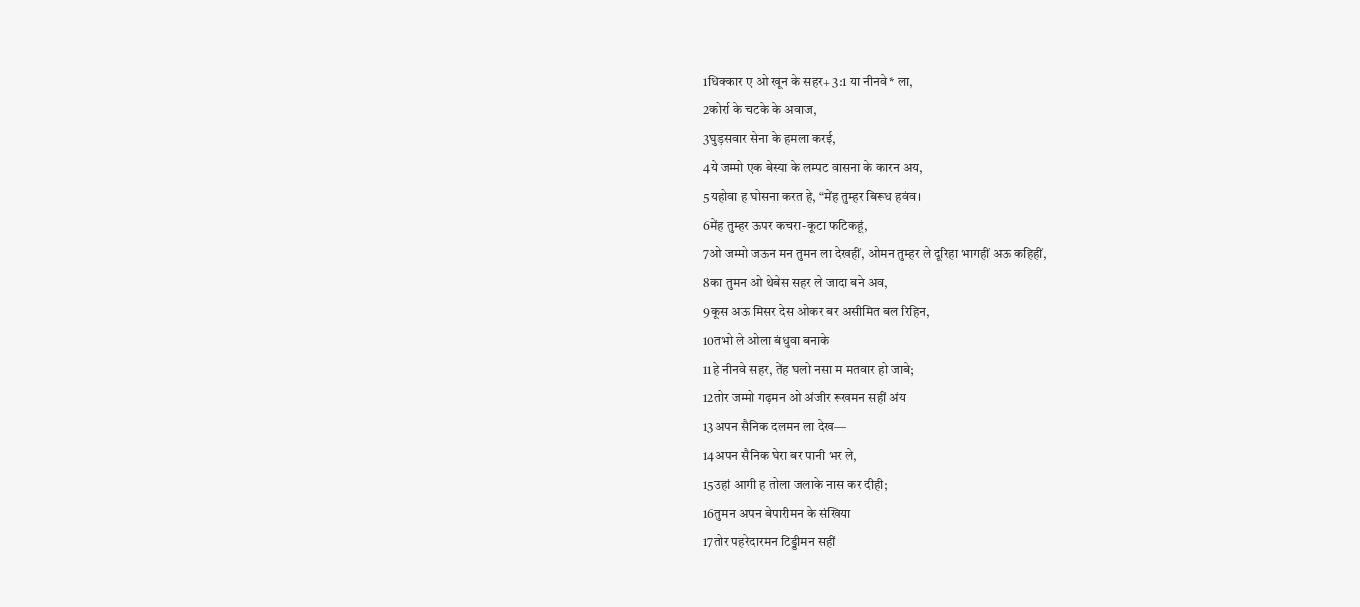1धिक्कार ए ओ खून के सहर+ 3:1 या नीनवे* ला,
2कोर्रा के चटके के अवाज,
3घुड़सवार सेना के हमला करई,
4ये जम्मो एक बेस्या के लम्पट वासना के कारन अय,
5यहोवा ह घोसना करत हे, “मेंह तुम्हर बिरूध हवंव।
6मेंह तुम्हर ऊपर कचरा-कूटा फटिकहूं,
7ओ जम्मो जऊन मन तुमन ला देखहीं, ओमन तुम्हर ले दूरिहा भागहीं अऊ कहिहीं,
8का तुमन ओ थेबेस सहर ले जादा बने अव,
9कूस अऊ मिसर देस ओकर बर असीमित बल रिहिन,
10तभो ले ओला बंधुवा बनाके
11हे नीनवे सहर, तेंह घलो नसा म मतवार हो जाबे;
12तोर जम्मो गढ़मन ओ अंजीर रूखमन सहीं अंय
13अपन सैनिक दलमन ला देख—
14अपन सैनिक घेरा बर पानी भर ले,
15उहां आगी ह तोला जलाके नास कर दीही;
16तुमन अपन बेपारीमन के संखिया
17तोर पहरेदारमन टिड्डीमन सहीं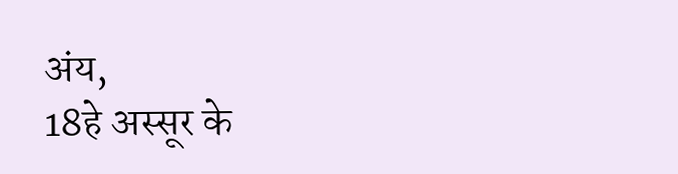अंय,
18हे अस्सूर के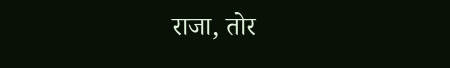राजा, तोर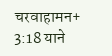चरवाहामन+ 3:18 याने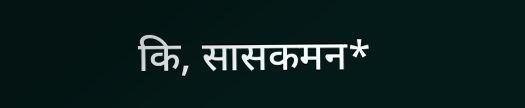कि, सासकमन*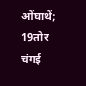ओंघाथें;
19तोर चंगई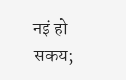नइं हो सकय;